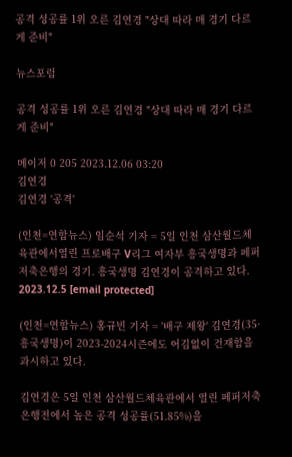공격 성공률 1위 오른 김연경 "상대 따라 매 경기 다르게 준비"

뉴스포럼

공격 성공률 1위 오른 김연경 "상대 따라 매 경기 다르게 준비"

메이저 0 205 2023.12.06 03:20
김연경
김연경 '공격'

(인천=연합뉴스) 임순석 기자 = 5일 인천 삼산월드체육관에서열린 프로배구 V리그 여자부 흥국생명과 페퍼저축은행의 경기. 흥국생명 김연경이 공격하고 있다. 2023.12.5 [email protected]

(인천=연합뉴스) 홍규빈 기자 = '배구 제왕' 김연경(35·흥국생명)이 2023-2024시즌에도 어김없이 건재함을 과시하고 있다.

김연경은 5일 인천 삼산월드체육관에서 열린 페퍼저축은행전에서 높은 공격 성공률(51.85%)을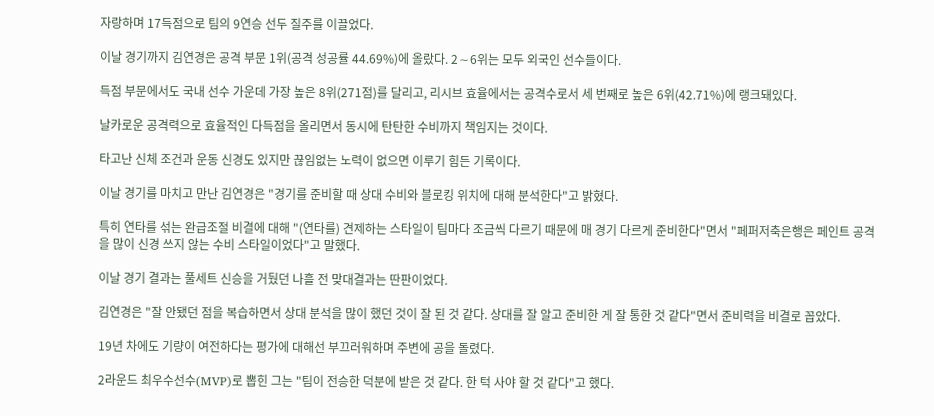자랑하며 17득점으로 팀의 9연승 선두 질주를 이끌었다.

이날 경기까지 김연경은 공격 부문 1위(공격 성공률 44.69%)에 올랐다. 2∼6위는 모두 외국인 선수들이다.

득점 부문에서도 국내 선수 가운데 가장 높은 8위(271점)를 달리고, 리시브 효율에서는 공격수로서 세 번째로 높은 6위(42.71%)에 랭크돼있다.

날카로운 공격력으로 효율적인 다득점을 올리면서 동시에 탄탄한 수비까지 책임지는 것이다.

타고난 신체 조건과 운동 신경도 있지만 끊임없는 노력이 없으면 이루기 힘든 기록이다.

이날 경기를 마치고 만난 김연경은 "경기를 준비할 때 상대 수비와 블로킹 위치에 대해 분석한다"고 밝혔다.

특히 연타를 섞는 완급조절 비결에 대해 "(연타를) 견제하는 스타일이 팀마다 조금씩 다르기 때문에 매 경기 다르게 준비한다"면서 "페퍼저축은행은 페인트 공격을 많이 신경 쓰지 않는 수비 스타일이었다"고 말했다.

이날 경기 결과는 풀세트 신승을 거뒀던 나흘 전 맞대결과는 딴판이었다.

김연경은 "잘 안됐던 점을 복습하면서 상대 분석을 많이 했던 것이 잘 된 것 같다. 상대를 잘 알고 준비한 게 잘 통한 것 같다"면서 준비력을 비결로 꼽았다.

19년 차에도 기량이 여전하다는 평가에 대해선 부끄러워하며 주변에 공을 돌렸다.

2라운드 최우수선수(MVP)로 뽑힌 그는 "팀이 전승한 덕분에 받은 것 같다. 한 턱 사야 할 것 같다"고 했다.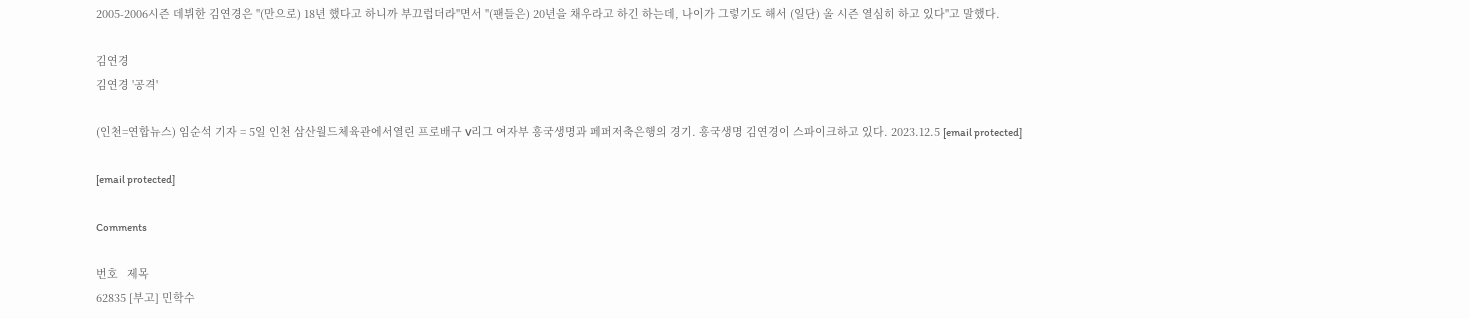2005-2006시즌 데뷔한 김연경은 "(만으로) 18년 했다고 하니까 부끄럽더라"면서 "(팬들은) 20년을 채우라고 하긴 하는데, 나이가 그렇기도 해서 (일단) 올 시즌 열심히 하고 있다"고 말했다.

김연경
김연경 '공격'

(인천=연합뉴스) 임순석 기자 = 5일 인천 삼산월드체육관에서열린 프로배구 V리그 여자부 흥국생명과 페퍼저축은행의 경기. 흥국생명 김연경이 스파이크하고 있다. 2023.12.5 [email protected]

[email protected]

Comments

번호   제목
62835 [부고] 민학수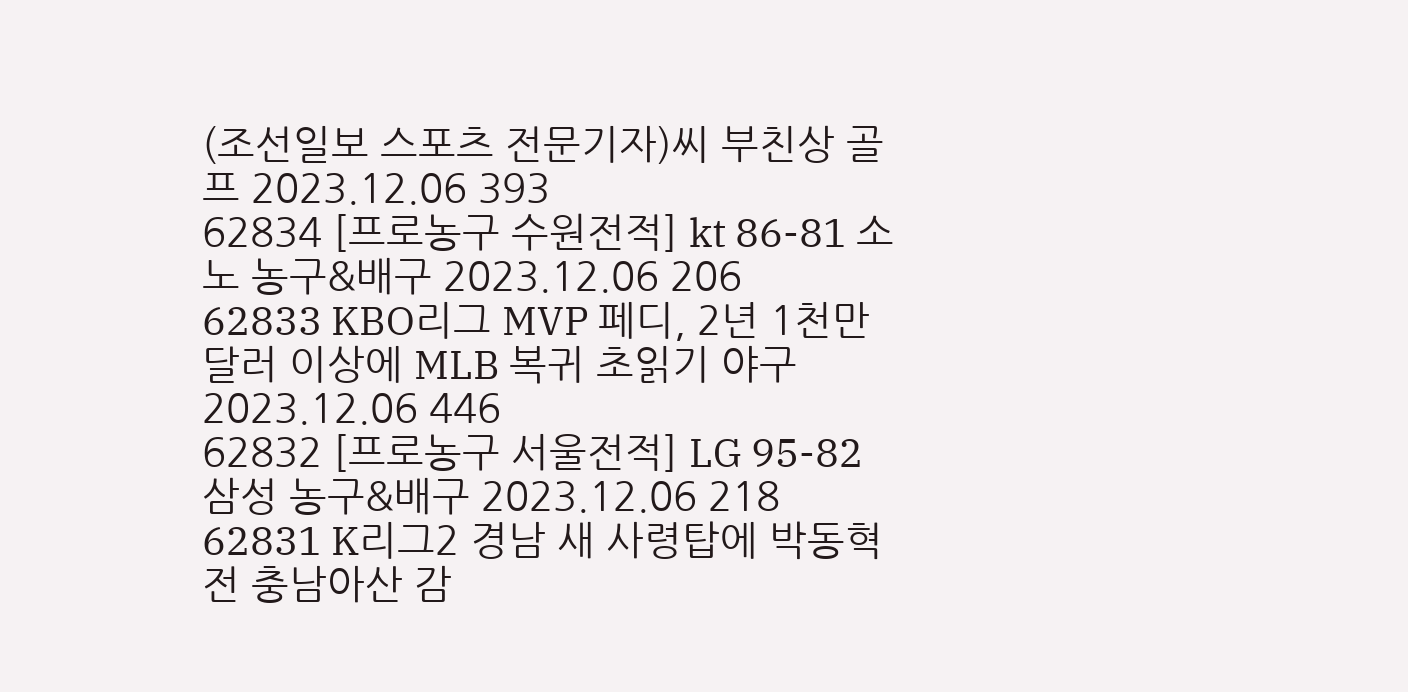(조선일보 스포츠 전문기자)씨 부친상 골프 2023.12.06 393
62834 [프로농구 수원전적] kt 86-81 소노 농구&배구 2023.12.06 206
62833 KBO리그 MVP 페디, 2년 1천만달러 이상에 MLB 복귀 초읽기 야구 2023.12.06 446
62832 [프로농구 서울전적] LG 95-82 삼성 농구&배구 2023.12.06 218
62831 K리그2 경남 새 사령탑에 박동혁 전 충남아산 감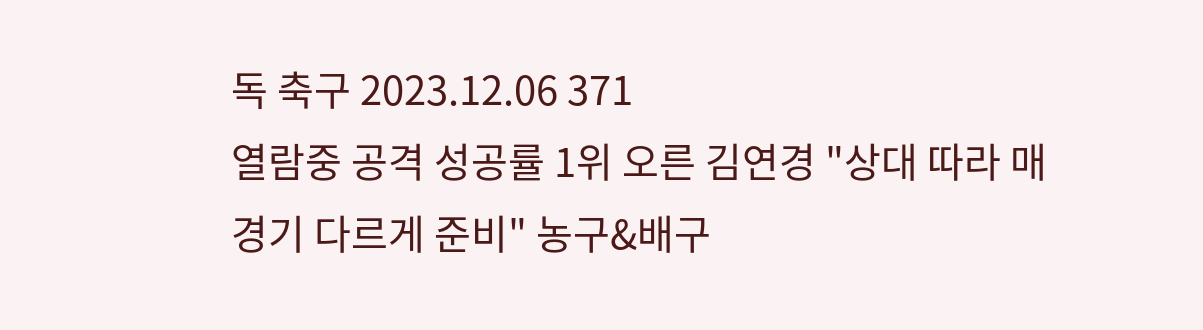독 축구 2023.12.06 371
열람중 공격 성공률 1위 오른 김연경 "상대 따라 매 경기 다르게 준비" 농구&배구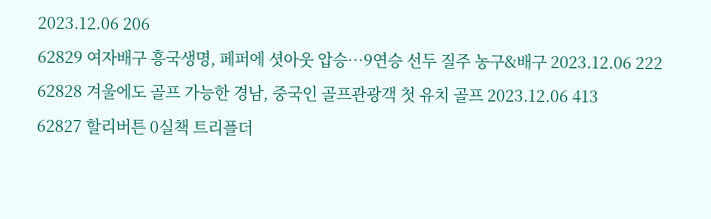2023.12.06 206
62829 여자배구 흥국생명, 페퍼에 셧아웃 압승…9연승 선두 질주 농구&배구 2023.12.06 222
62828 겨울에도 골프 가능한 경남, 중국인 골프관광객 첫 유치 골프 2023.12.06 413
62827 할리버튼 0실책 트리플더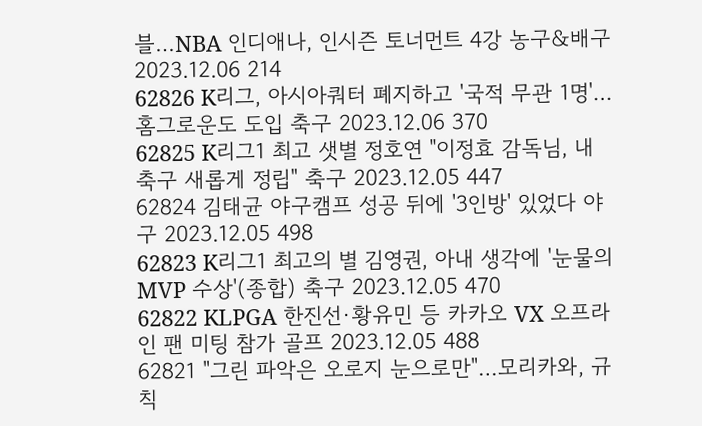블…NBA 인디애나, 인시즌 토너먼트 4강 농구&배구 2023.12.06 214
62826 K리그, 아시아쿼터 폐지하고 '국적 무관 1명'…홈그로운도 도입 축구 2023.12.06 370
62825 K리그1 최고 샛별 정호연 "이정효 감독님, 내 축구 새롭게 정립" 축구 2023.12.05 447
62824 김태균 야구캠프 성공 뒤에 '3인방' 있었다 야구 2023.12.05 498
62823 K리그1 최고의 별 김영권, 아내 생각에 '눈물의 MVP 수상'(종합) 축구 2023.12.05 470
62822 KLPGA 한진선·황유민 등 카카오 VX 오프라인 팬 미팅 참가 골프 2023.12.05 488
62821 "그린 파악은 오로지 눈으로만"…모리카와, 규칙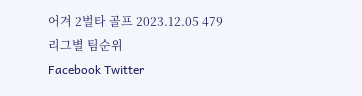어겨 2벌타 골프 2023.12.05 479
리그별 팀순위
Facebook Twitter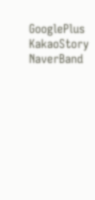GooglePlus KakaoStory NaverBand